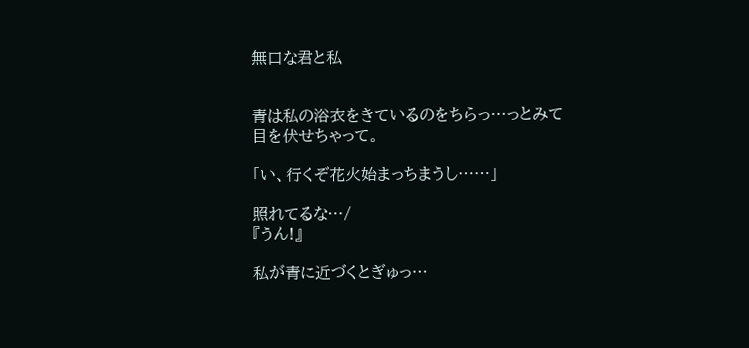無口な君と私


青は私の浴衣をきているのをちらっ…っとみて
目を伏せちゃって。

「い、行くぞ花火始まっちまうし……」

照れてるな…/
『うん!』

私が青に近づくとぎゅっ…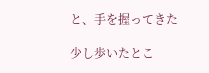と、手を握ってきた

少し歩いたとこ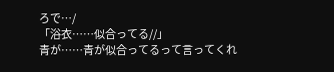ろで…/
「浴衣……似合ってる//」
青が……青が似合ってるって言ってくれ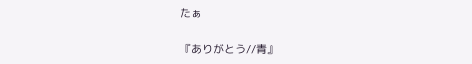たぁ

『ありがとう//青』